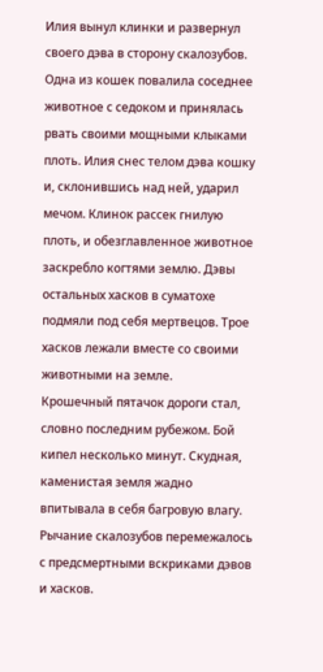Илия вынул клинки и развернул своего дэва в сторону скалозубов. Одна из кошек повалила соседнее животное с седоком и принялась рвать своими мощными клыками плоть. Илия снес телом дэва кошку и, склонившись над ней, ударил мечом. Клинок рассек гнилую плоть, и обезглавленное животное заскребло когтями землю. Дэвы остальных хасков в суматохе подмяли под себя мертвецов. Трое хасков лежали вместе со своими животными на земле.
Крошечный пятачок дороги стал, словно последним рубежом. Бой кипел несколько минут. Скудная, каменистая земля жадно впитывала в себя багровую влагу. Рычание скалозубов перемежалось с предсмертными вскриками дэвов и хасков.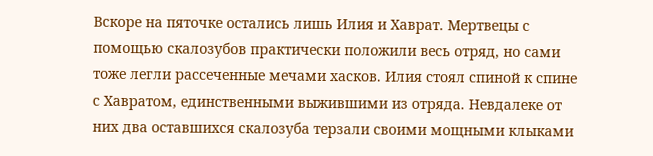Вскоре на пяточке остались лишь Илия и Хаврат. Мертвецы с помощью скалозубов практически положили весь отряд, но сами тоже легли рассеченные мечами хасков. Илия стоял спиной к спине с Хавратом, единственными выжившими из отряда. Невдалеке от них два оставшихся скалозуба терзали своими мощными клыками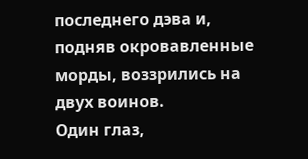последнего дэва и, подняв окровавленные морды, воззрились на двух воинов.
Один глаз,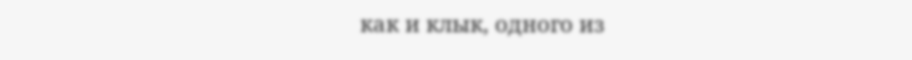как и клык, одного из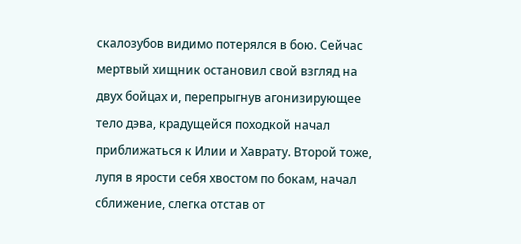скалозубов видимо потерялся в бою. Сейчас мертвый хищник остановил свой взгляд на двух бойцах и, перепрыгнув агонизирующее тело дэва, крадущейся походкой начал приближаться к Илии и Хаврату. Второй тоже, лупя в ярости себя хвостом по бокам, начал сближение, слегка отстав от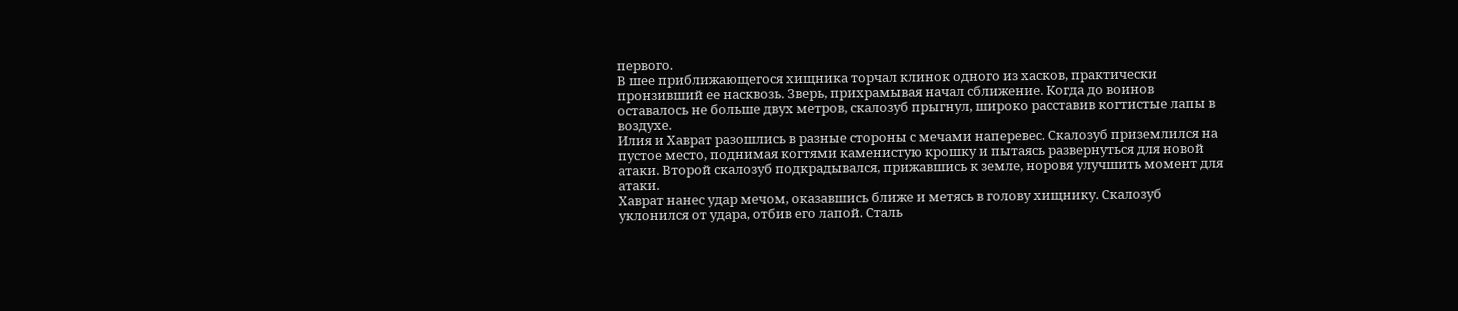первого.
В шее приближающегося хищника торчал клинок одного из хасков, практически пронзивший ее насквозь. Зверь, прихрамывая начал сближение. Когда до воинов оставалось не больше двух метров, скалозуб прыгнул, широко расставив когтистые лапы в воздухе.
Илия и Хаврат разошлись в разные стороны с мечами наперевес. Скалозуб приземлился на пустое место, поднимая когтями каменистую крошку и пытаясь развернуться для новой атаки. Второй скалозуб подкрадывался, прижавшись к земле, норовя улучшить момент для атаки.
Хаврат нанес удар мечом, оказавшись ближе и метясь в голову хищнику. Скалозуб уклонился от удара, отбив его лапой. Сталь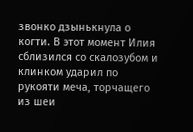звонко дзынькнула о когти. В этот момент Илия сблизился со скалозубом и клинком ударил по рукояти меча, торчащего из шеи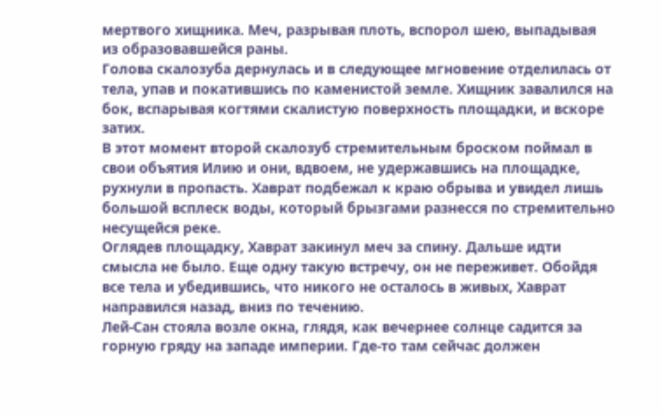мертвого хищника. Меч, разрывая плоть, вспорол шею, выпадывая из образовавшейся раны.
Голова скалозуба дернулась и в следующее мгновение отделилась от тела, упав и покатившись по каменистой земле. Хищник завалился на бок, вспарывая когтями скалистую поверхность площадки, и вскоре затих.
В этот момент второй скалозуб стремительным броском поймал в свои объятия Илию и они, вдвоем, не удержавшись на площадке, рухнули в пропасть. Хаврат подбежал к краю обрыва и увидел лишь большой всплеск воды, который брызгами разнесся по стремительно несущейся реке.
Оглядев площадку, Хаврат закинул меч за спину. Дальше идти смысла не было. Еще одну такую встречу, он не переживет. Обойдя все тела и убедившись, что никого не осталось в живых, Хаврат направился назад, вниз по течению.
Лей-Сан стояла возле окна, глядя, как вечернее солнце садится за горную гряду на западе империи. Где-то там сейчас должен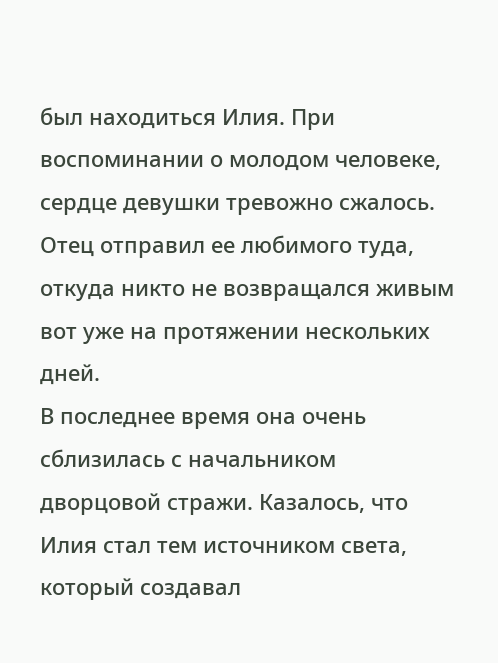был находиться Илия. При воспоминании о молодом человеке, сердце девушки тревожно сжалось. Отец отправил ее любимого туда, откуда никто не возвращался живым вот уже на протяжении нескольких дней.
В последнее время она очень сблизилась с начальником дворцовой стражи. Казалось, что Илия стал тем источником света, который создавал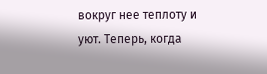вокруг нее теплоту и уют. Теперь, когда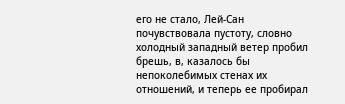его не стало, Лей-Сан почувствовала пустоту, словно холодный западный ветер пробил брешь, в, казалось бы непоколебимых стенах их отношений, и теперь ее пробирал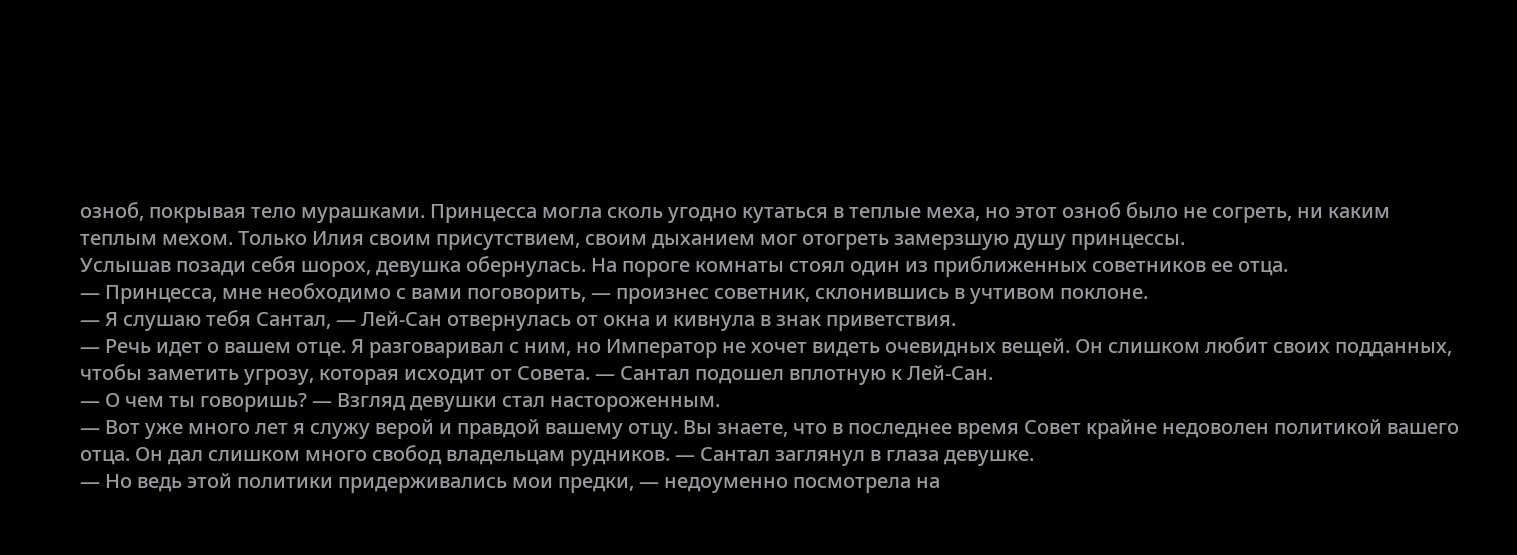озноб, покрывая тело мурашками. Принцесса могла сколь угодно кутаться в теплые меха, но этот озноб было не согреть, ни каким теплым мехом. Только Илия своим присутствием, своим дыханием мог отогреть замерзшую душу принцессы.
Услышав позади себя шорох, девушка обернулась. На пороге комнаты стоял один из приближенных советников ее отца.
— Принцесса, мне необходимо с вами поговорить, — произнес советник, склонившись в учтивом поклоне.
— Я слушаю тебя Сантал, — Лей-Сан отвернулась от окна и кивнула в знак приветствия.
— Речь идет о вашем отце. Я разговаривал с ним, но Император не хочет видеть очевидных вещей. Он слишком любит своих подданных, чтобы заметить угрозу, которая исходит от Совета. — Сантал подошел вплотную к Лей-Сан.
— О чем ты говоришь? — Взгляд девушки стал настороженным.
— Вот уже много лет я служу верой и правдой вашему отцу. Вы знаете, что в последнее время Совет крайне недоволен политикой вашего отца. Он дал слишком много свобод владельцам рудников. — Сантал заглянул в глаза девушке.
— Но ведь этой политики придерживались мои предки, — недоуменно посмотрела на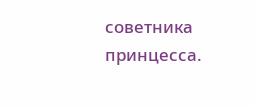советника принцесса.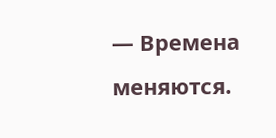— Времена меняются.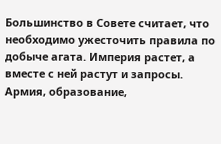Большинство в Совете считает, что необходимо ужесточить правила по добыче агата. Империя растет, а вместе с ней растут и запросы. Армия, образование,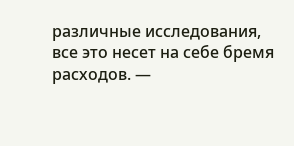различные исследования, все это несет на себе бремя расходов. —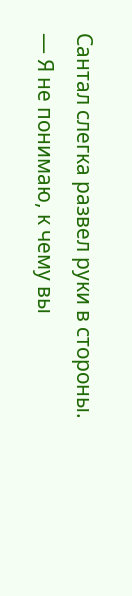Сантал слегка развел руки в стороны.
— Я не понимаю, к чему вы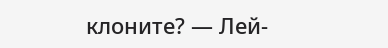клоните? — Лей-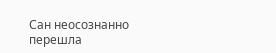Сан неосознанно перешла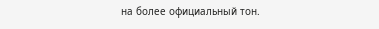на более официальный тон.